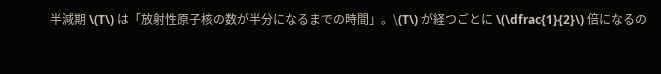半減期 \(T\) は「放射性原子核の数が半分になるまでの時間」。\(T\) が経つごとに \(\dfrac{1}{2}\) 倍になるの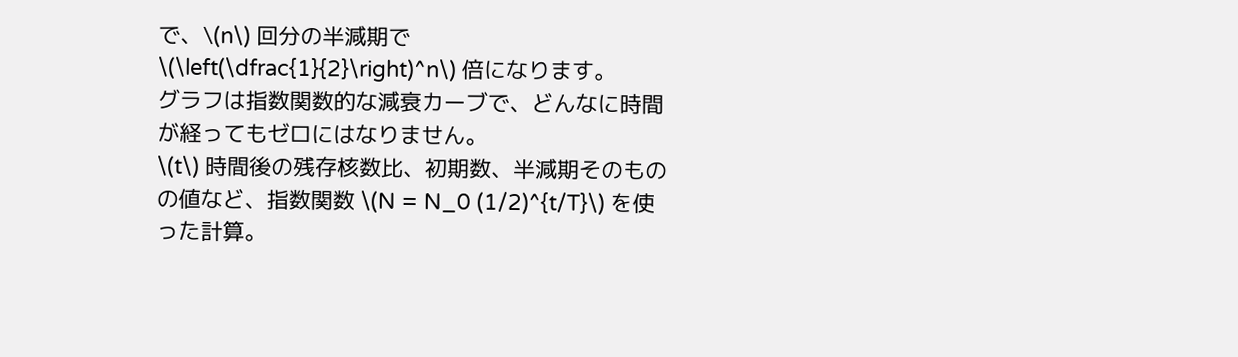で、\(n\) 回分の半減期で \(\left(\dfrac{1}{2}\right)^n\) 倍になります。
グラフは指数関数的な減衰カーブで、どんなに時間が経ってもゼロにはなりません。
\(t\) 時間後の残存核数比、初期数、半減期そのものの値など、指数関数 \(N = N_0 (1/2)^{t/T}\) を使った計算。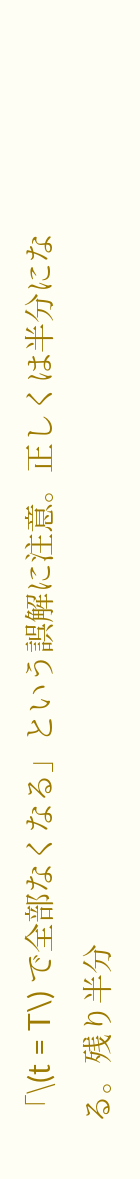「\(t = T\) で全部なくなる」という誤解に注意。正しくは半分になる。残り半分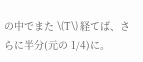の中でまた \(T\) 経てば、さらに半分(元の 1/4)に。